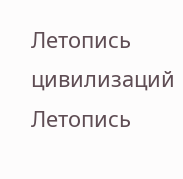Летопись цивилизаций
Летопись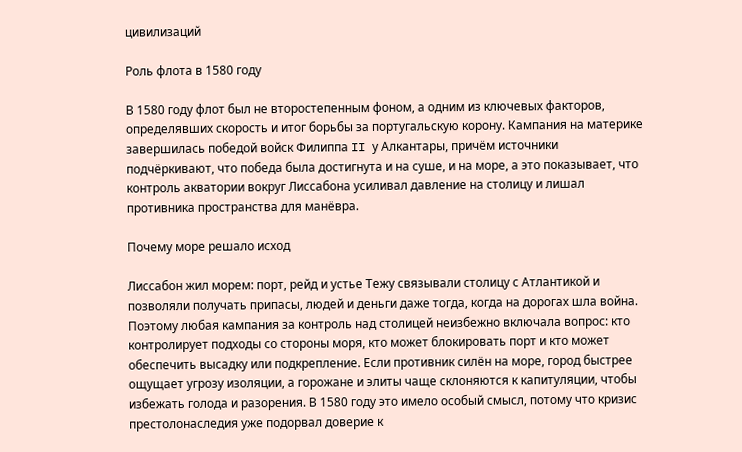цивилизаций

Роль флота в 1580 году

В 1580 году флот был не второстепенным фоном, а одним из ключевых факторов, определявших скорость и итог борьбы за португальскую корону. Кампания на материке завершилась победой войск Филиппа II у Алкантары, причём источники подчёркивают, что победа была достигнута и на суше, и на море, а это показывает, что контроль акватории вокруг Лиссабона усиливал давление на столицу и лишал противника пространства для манёвра.

Почему море решало исход

Лиссабон жил морем: порт, рейд и устье Тежу связывали столицу с Атлантикой и позволяли получать припасы, людей и деньги даже тогда, когда на дорогах шла война. Поэтому любая кампания за контроль над столицей неизбежно включала вопрос: кто контролирует подходы со стороны моря, кто может блокировать порт и кто может обеспечить высадку или подкрепление. Если противник силён на море, город быстрее ощущает угрозу изоляции, а горожане и элиты чаще склоняются к капитуляции, чтобы избежать голода и разорения. В 1580 году это имело особый смысл, потому что кризис престолонаследия уже подорвал доверие к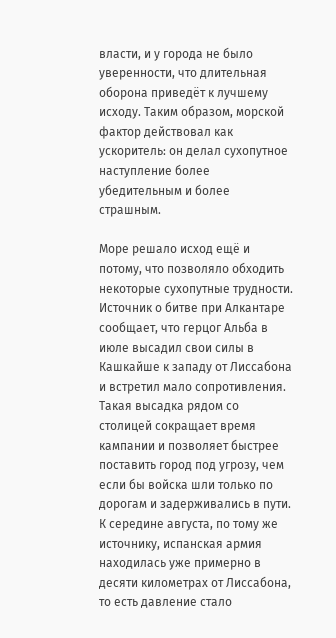власти, и у города не было уверенности, что длительная оборона приведёт к лучшему исходу. Таким образом, морской фактор действовал как ускоритель: он делал сухопутное наступление более убедительным и более страшным.

Море решало исход ещё и потому, что позволяло обходить некоторые сухопутные трудности. Источник о битве при Алкантаре сообщает, что герцог Альба в июле высадил свои силы в Кашкайше к западу от Лиссабона и встретил мало сопротивления. Такая высадка рядом со столицей сокращает время кампании и позволяет быстрее поставить город под угрозу, чем если бы войска шли только по дорогам и задерживались в пути. К середине августа, по тому же источнику, испанская армия находилась уже примерно в десяти километрах от Лиссабона, то есть давление стало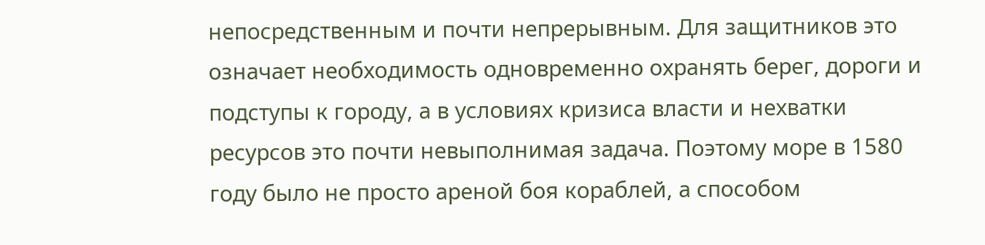непосредственным и почти непрерывным. Для защитников это означает необходимость одновременно охранять берег, дороги и подступы к городу, а в условиях кризиса власти и нехватки ресурсов это почти невыполнимая задача. Поэтому море в 1580 году было не просто ареной боя кораблей, а способом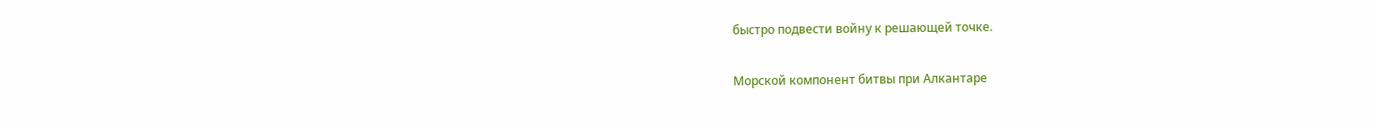быстро подвести войну к решающей точке.

Морской компонент битвы при Алкантаре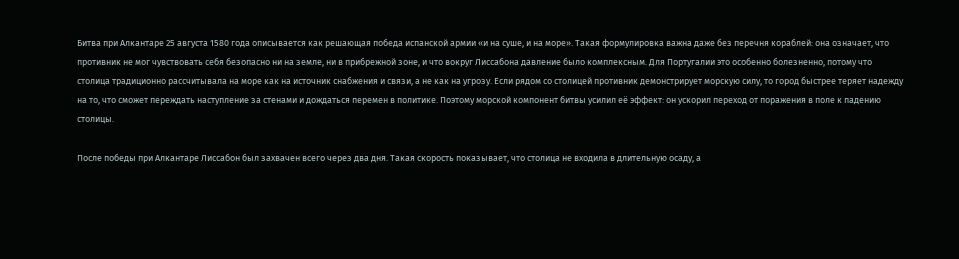Битва при Алкантаре 25 августа 1580 года описывается как решающая победа испанской армии «и на суше, и на море». Такая формулировка важна даже без перечня кораблей: она означает, что противник не мог чувствовать себя безопасно ни на земле, ни в прибрежной зоне, и что вокруг Лиссабона давление было комплексным. Для Португалии это особенно болезненно, потому что столица традиционно рассчитывала на море как на источник снабжения и связи, а не как на угрозу. Если рядом со столицей противник демонстрирует морскую силу, то город быстрее теряет надежду на то, что сможет переждать наступление за стенами и дождаться перемен в политике. Поэтому морской компонент битвы усилил её эффект: он ускорил переход от поражения в поле к падению столицы.

После победы при Алкантаре Лиссабон был захвачен всего через два дня. Такая скорость показывает, что столица не входила в длительную осаду, а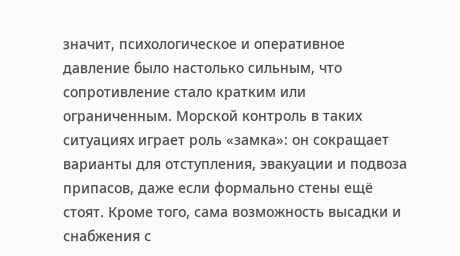значит, психологическое и оперативное давление было настолько сильным, что сопротивление стало кратким или ограниченным. Морской контроль в таких ситуациях играет роль «замка»: он сокращает варианты для отступления, эвакуации и подвоза припасов, даже если формально стены ещё стоят. Кроме того, сама возможность высадки и снабжения с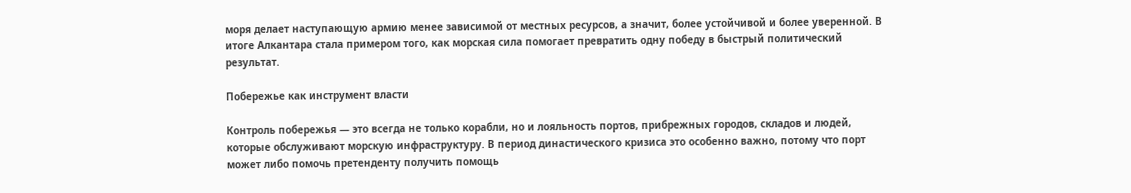моря делает наступающую армию менее зависимой от местных ресурсов, а значит, более устойчивой и более уверенной. В итоге Алкантара стала примером того, как морская сила помогает превратить одну победу в быстрый политический результат.

Побережье как инструмент власти

Контроль побережья — это всегда не только корабли, но и лояльность портов, прибрежных городов, складов и людей, которые обслуживают морскую инфраструктуру. В период династического кризиса это особенно важно, потому что порт может либо помочь претенденту получить помощь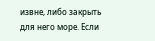извне, либо закрыть для него море. Если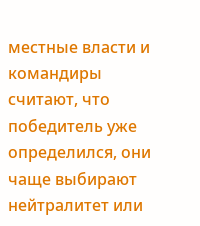местные власти и командиры считают, что победитель уже определился, они чаще выбирают нейтралитет или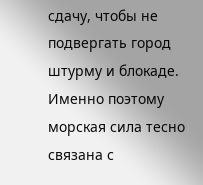сдачу, чтобы не подвергать город штурму и блокаде. Именно поэтому морская сила тесно связана с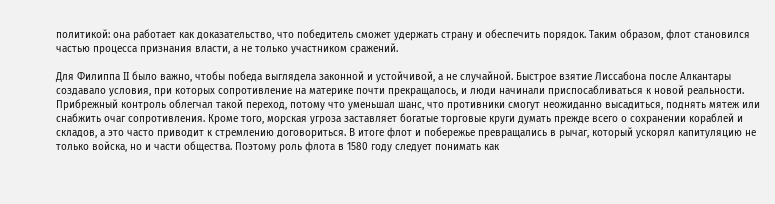политикой: она работает как доказательство, что победитель сможет удержать страну и обеспечить порядок. Таким образом, флот становился частью процесса признания власти, а не только участником сражений.

Для Филиппа II было важно, чтобы победа выглядела законной и устойчивой, а не случайной. Быстрое взятие Лиссабона после Алкантары создавало условия, при которых сопротивление на материке почти прекращалось, и люди начинали приспосабливаться к новой реальности. Прибрежный контроль облегчал такой переход, потому что уменьшал шанс, что противники смогут неожиданно высадиться, поднять мятеж или снабжить очаг сопротивления. Кроме того, морская угроза заставляет богатые торговые круги думать прежде всего о сохранении кораблей и складов, а это часто приводит к стремлению договориться. В итоге флот и побережье превращались в рычаг, который ускорял капитуляцию не только войска, но и части общества. Поэтому роль флота в 1580 году следует понимать как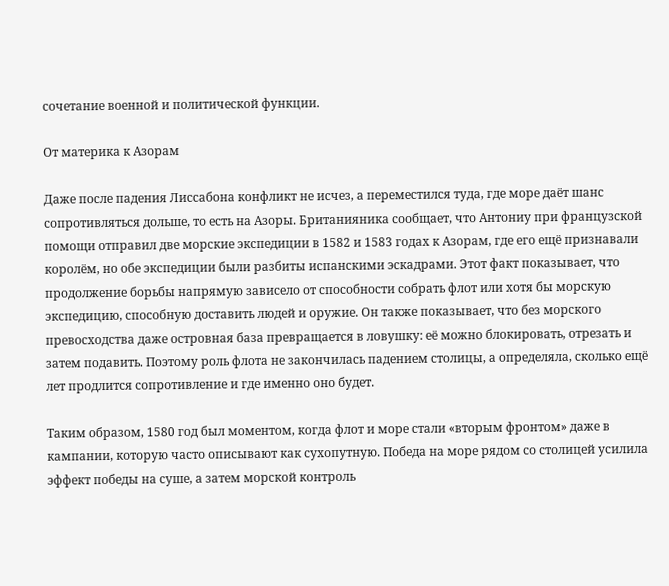сочетание военной и политической функции.

От материка к Азорам

Даже после падения Лиссабона конфликт не исчез, а переместился туда, где море даёт шанс сопротивляться дольше, то есть на Азоры. Британияника сообщает, что Антониу при французской помощи отправил две морские экспедиции в 1582 и 1583 годах к Азорам, где его ещё признавали королём, но обе экспедиции были разбиты испанскими эскадрами. Этот факт показывает, что продолжение борьбы напрямую зависело от способности собрать флот или хотя бы морскую экспедицию, способную доставить людей и оружие. Он также показывает, что без морского превосходства даже островная база превращается в ловушку: её можно блокировать, отрезать и затем подавить. Поэтому роль флота не закончилась падением столицы, а определяла, сколько ещё лет продлится сопротивление и где именно оно будет.

Таким образом, 1580 год был моментом, когда флот и море стали «вторым фронтом» даже в кампании, которую часто описывают как сухопутную. Победа на море рядом со столицей усилила эффект победы на суше, а затем морской контроль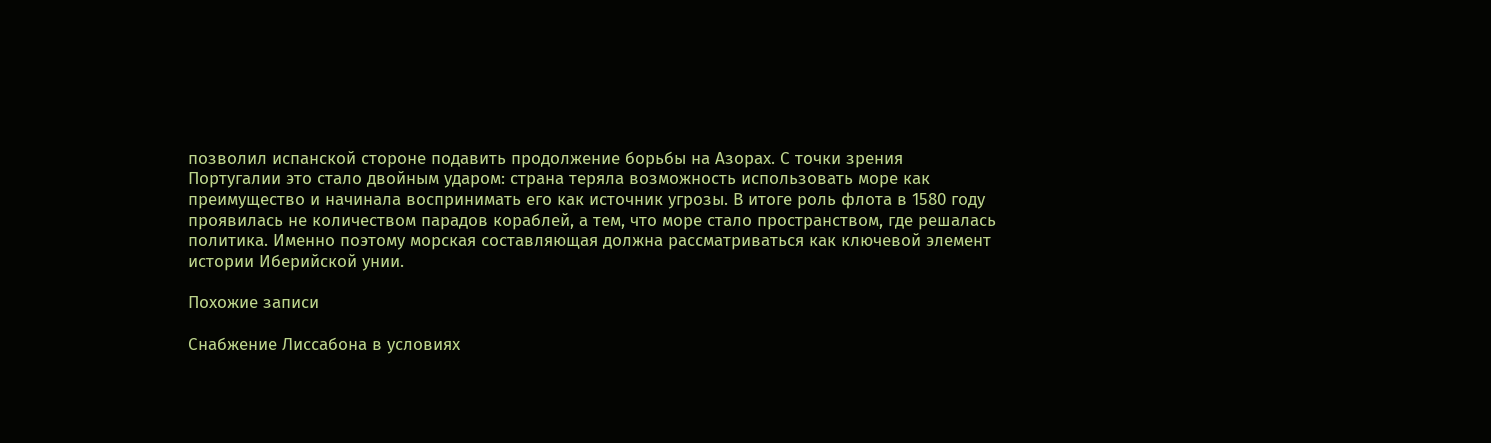позволил испанской стороне подавить продолжение борьбы на Азорах. С точки зрения Португалии это стало двойным ударом: страна теряла возможность использовать море как преимущество и начинала воспринимать его как источник угрозы. В итоге роль флота в 1580 году проявилась не количеством парадов кораблей, а тем, что море стало пространством, где решалась политика. Именно поэтому морская составляющая должна рассматриваться как ключевой элемент истории Иберийской унии.

Похожие записи

Снабжение Лиссабона в условиях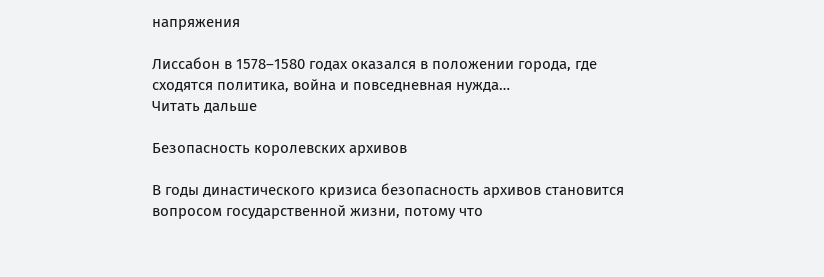напряжения

Лиссабон в 1578–1580 годах оказался в положении города, где сходятся политика, война и повседневная нужда…
Читать дальше

Безопасность королевских архивов

В годы династического кризиса безопасность архивов становится вопросом государственной жизни, потому что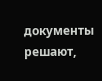документы решают,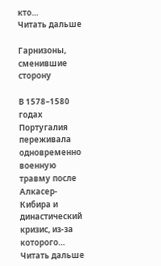кто…
Читать дальше

Гарнизоны, сменившие сторону

В 1578–1580 годах Португалия переживала одновременно военную травму после Алкасер-Кибира и династический кризис, из-за которого…
Читать дальше